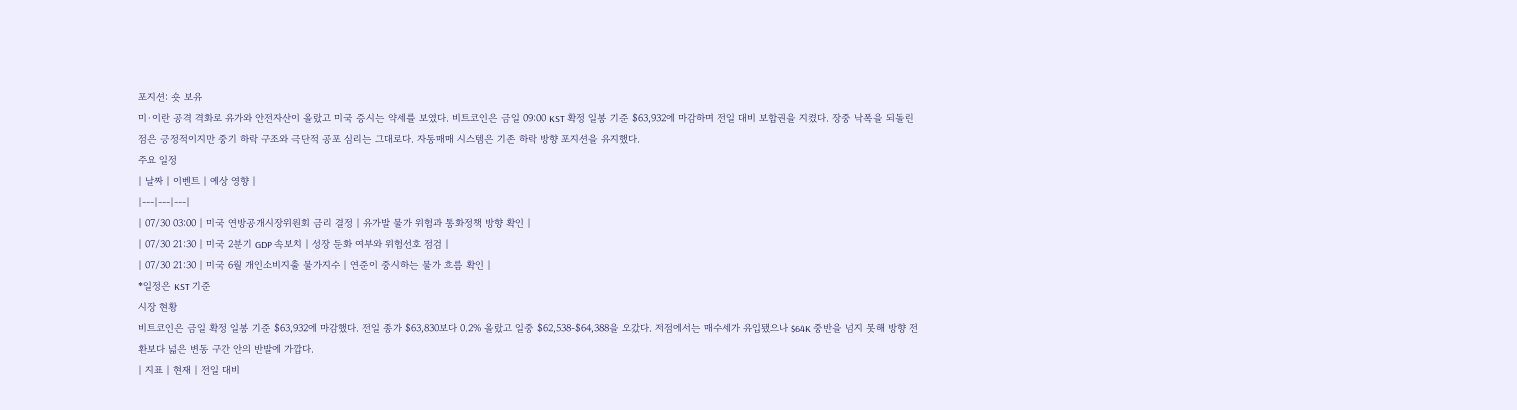포지션: 숏 보유
미·이란 공격 격화로 유가와 안전자산이 올랐고 미국 증시는 약세를 보였다. 비트코인은 금일 09:00 KST 확정 일봉 기준 $63,932에 마감하며 전일 대비 보합권을 지켰다. 장중 낙폭을 되돌린 점은 긍정적이지만 중기 하락 구조와 극단적 공포 심리는 그대로다. 자동매매 시스템은 기존 하락 방향 포지션을 유지했다.
주요 일정
| 날짜 | 이벤트 | 예상 영향 |
|---|---|---|
| 07/30 03:00 | 미국 연방공개시장위원회 금리 결정 | 유가발 물가 위험과 통화정책 방향 확인 |
| 07/30 21:30 | 미국 2분기 GDP 속보치 | 성장 둔화 여부와 위험선호 점검 |
| 07/30 21:30 | 미국 6월 개인소비지출 물가지수 | 연준이 중시하는 물가 흐름 확인 |
*일정은 KST 기준
시장 현황
비트코인은 금일 확정 일봉 기준 $63,932에 마감했다. 전일 종가 $63,830보다 0.2% 올랐고 일중 $62,538-$64,388을 오갔다. 저점에서는 매수세가 유입됐으나 $64K 중반을 넘지 못해 방향 전환보다 넓은 변동 구간 안의 반발에 가깝다.
| 지표 | 현재 | 전일 대비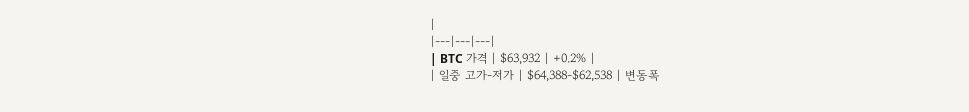|
|---|---|---|
| BTC 가격 | $63,932 | +0.2% |
| 일중 고가-저가 | $64,388-$62,538 | 변동폭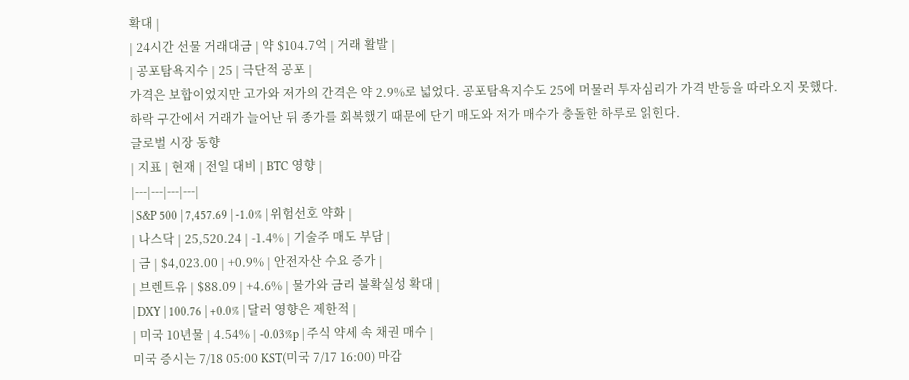확대 |
| 24시간 선물 거래대금 | 약 $104.7억 | 거래 활발 |
| 공포탐욕지수 | 25 | 극단적 공포 |
가격은 보합이었지만 고가와 저가의 간격은 약 2.9%로 넓었다. 공포탐욕지수도 25에 머물러 투자심리가 가격 반등을 따라오지 못했다. 하락 구간에서 거래가 늘어난 뒤 종가를 회복했기 때문에 단기 매도와 저가 매수가 충돌한 하루로 읽힌다.
글로벌 시장 동향
| 지표 | 현재 | 전일 대비 | BTC 영향 |
|---|---|---|---|
| S&P 500 | 7,457.69 | -1.0% | 위험선호 약화 |
| 나스닥 | 25,520.24 | -1.4% | 기술주 매도 부담 |
| 금 | $4,023.00 | +0.9% | 안전자산 수요 증가 |
| 브렌트유 | $88.09 | +4.6% | 물가와 금리 불확실성 확대 |
| DXY | 100.76 | +0.0% | 달러 영향은 제한적 |
| 미국 10년물 | 4.54% | -0.03%p | 주식 약세 속 채권 매수 |
미국 증시는 7/18 05:00 KST(미국 7/17 16:00) 마감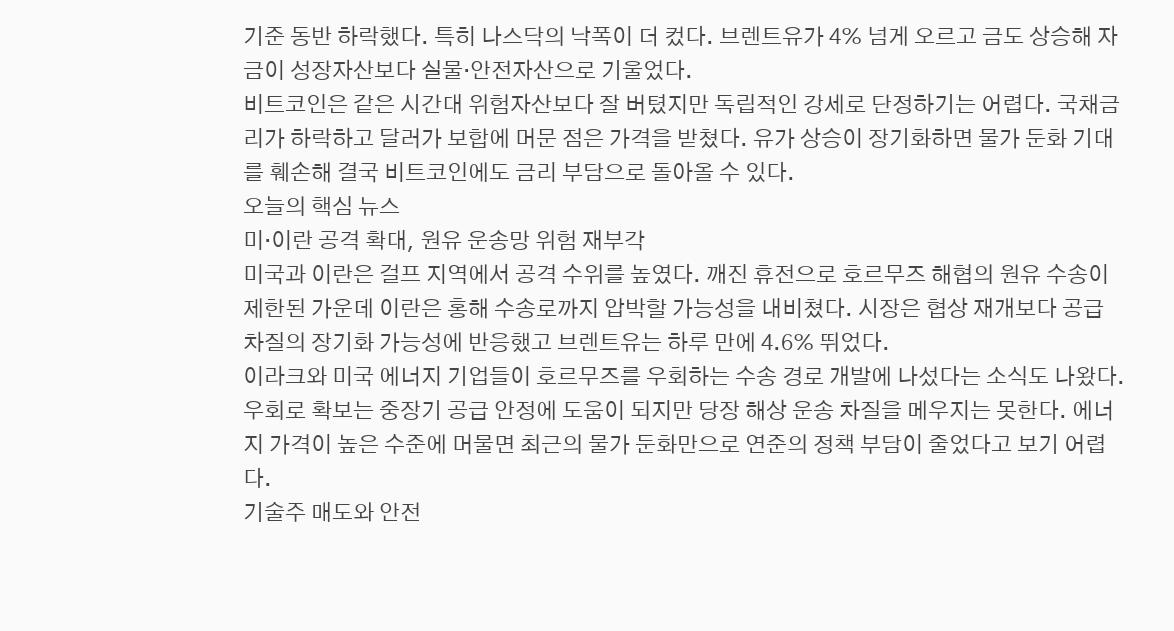기준 동반 하락했다. 특히 나스닥의 낙폭이 더 컸다. 브렌트유가 4% 넘게 오르고 금도 상승해 자금이 성장자산보다 실물·안전자산으로 기울었다.
비트코인은 같은 시간대 위험자산보다 잘 버텼지만 독립적인 강세로 단정하기는 어렵다. 국채금리가 하락하고 달러가 보합에 머문 점은 가격을 받쳤다. 유가 상승이 장기화하면 물가 둔화 기대를 훼손해 결국 비트코인에도 금리 부담으로 돌아올 수 있다.
오늘의 핵심 뉴스
미·이란 공격 확대, 원유 운송망 위험 재부각
미국과 이란은 걸프 지역에서 공격 수위를 높였다. 깨진 휴전으로 호르무즈 해협의 원유 수송이 제한된 가운데 이란은 홍해 수송로까지 압박할 가능성을 내비쳤다. 시장은 협상 재개보다 공급 차질의 장기화 가능성에 반응했고 브렌트유는 하루 만에 4.6% 뛰었다.
이라크와 미국 에너지 기업들이 호르무즈를 우회하는 수송 경로 개발에 나섰다는 소식도 나왔다. 우회로 확보는 중장기 공급 안정에 도움이 되지만 당장 해상 운송 차질을 메우지는 못한다. 에너지 가격이 높은 수준에 머물면 최근의 물가 둔화만으로 연준의 정책 부담이 줄었다고 보기 어렵다.
기술주 매도와 안전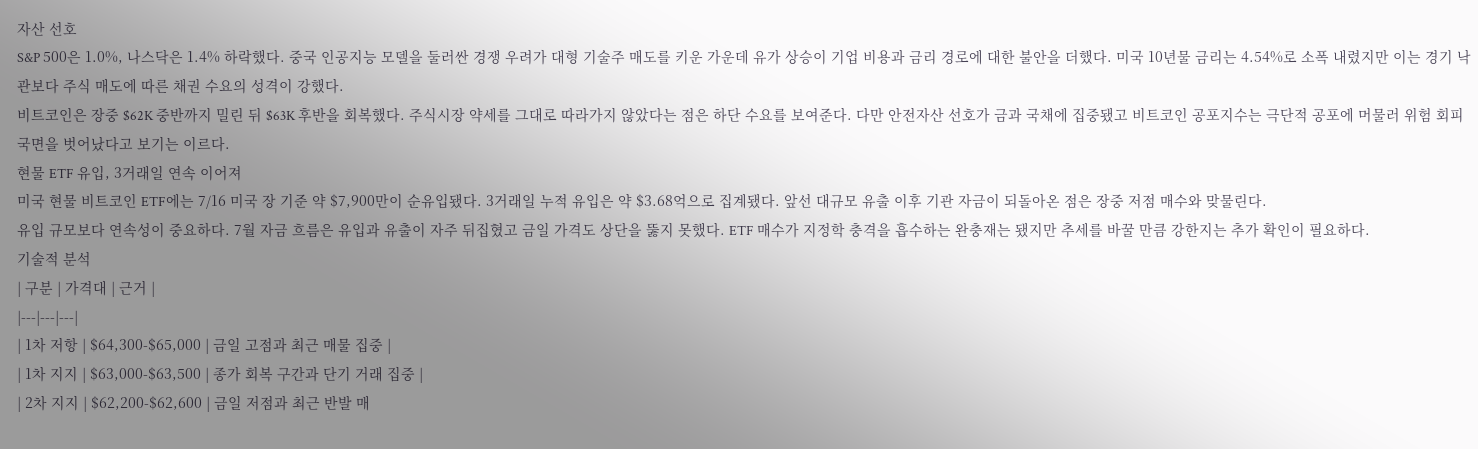자산 선호
S&P 500은 1.0%, 나스닥은 1.4% 하락했다. 중국 인공지능 모델을 둘러싼 경쟁 우려가 대형 기술주 매도를 키운 가운데 유가 상승이 기업 비용과 금리 경로에 대한 불안을 더했다. 미국 10년물 금리는 4.54%로 소폭 내렸지만 이는 경기 낙관보다 주식 매도에 따른 채권 수요의 성격이 강했다.
비트코인은 장중 $62K 중반까지 밀린 뒤 $63K 후반을 회복했다. 주식시장 약세를 그대로 따라가지 않았다는 점은 하단 수요를 보여준다. 다만 안전자산 선호가 금과 국채에 집중됐고 비트코인 공포지수는 극단적 공포에 머물러 위험 회피 국면을 벗어났다고 보기는 이르다.
현물 ETF 유입, 3거래일 연속 이어져
미국 현물 비트코인 ETF에는 7/16 미국 장 기준 약 $7,900만이 순유입됐다. 3거래일 누적 유입은 약 $3.68억으로 집계됐다. 앞선 대규모 유출 이후 기관 자금이 되돌아온 점은 장중 저점 매수와 맞물린다.
유입 규모보다 연속성이 중요하다. 7월 자금 흐름은 유입과 유출이 자주 뒤집혔고 금일 가격도 상단을 뚫지 못했다. ETF 매수가 지정학 충격을 흡수하는 완충재는 됐지만 추세를 바꿀 만큼 강한지는 추가 확인이 필요하다.
기술적 분석
| 구분 | 가격대 | 근거 |
|---|---|---|
| 1차 저항 | $64,300-$65,000 | 금일 고점과 최근 매물 집중 |
| 1차 지지 | $63,000-$63,500 | 종가 회복 구간과 단기 거래 집중 |
| 2차 지지 | $62,200-$62,600 | 금일 저점과 최근 반발 매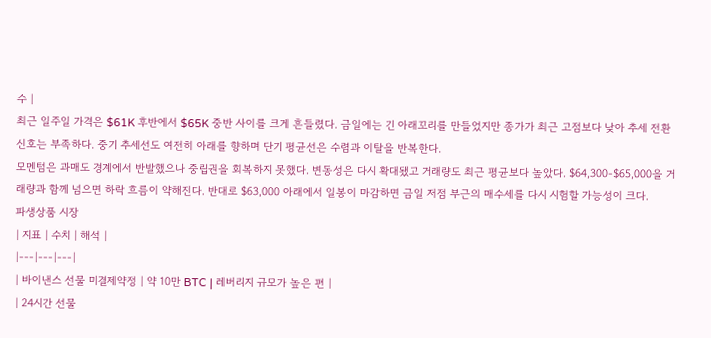수 |
최근 일주일 가격은 $61K 후반에서 $65K 중반 사이를 크게 흔들렸다. 금일에는 긴 아래꼬리를 만들었지만 종가가 최근 고점보다 낮아 추세 전환 신호는 부족하다. 중기 추세선도 여전히 아래를 향하며 단기 평균선은 수렴과 이탈을 반복한다.
모멘텀은 과매도 경계에서 반발했으나 중립권을 회복하지 못했다. 변동성은 다시 확대됐고 거래량도 최근 평균보다 높았다. $64,300-$65,000을 거래량과 함께 넘으면 하락 흐름이 약해진다. 반대로 $63,000 아래에서 일봉이 마감하면 금일 저점 부근의 매수세를 다시 시험할 가능성이 크다.
파생상품 시장
| 지표 | 수치 | 해석 |
|---|---|---|
| 바이낸스 선물 미결제약정 | 약 10만 BTC | 레버리지 규모가 높은 편 |
| 24시간 선물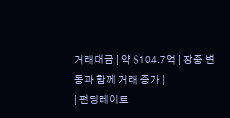거래대금 | 약 $104.7억 | 장중 변동과 함께 거래 증가 |
| 펀딩레이트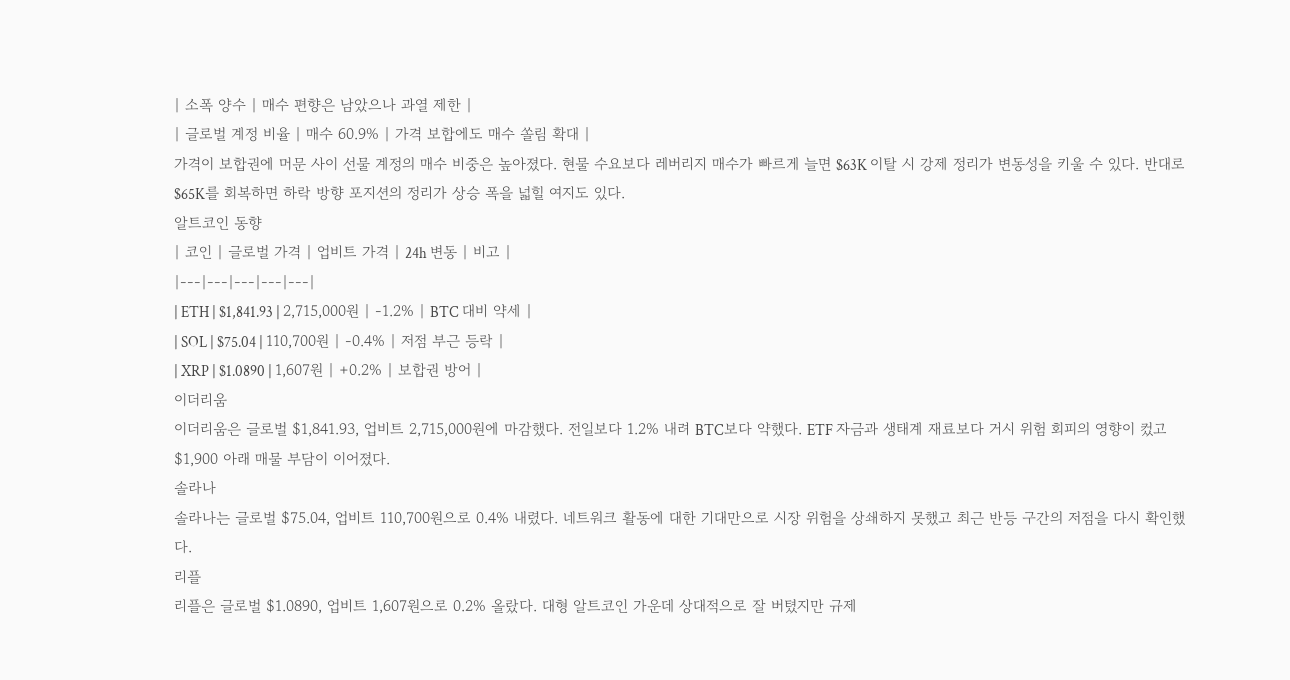| 소폭 양수 | 매수 편향은 남았으나 과열 제한 |
| 글로벌 계정 비율 | 매수 60.9% | 가격 보합에도 매수 쏠림 확대 |
가격이 보합권에 머문 사이 선물 계정의 매수 비중은 높아졌다. 현물 수요보다 레버리지 매수가 빠르게 늘면 $63K 이탈 시 강제 정리가 변동성을 키울 수 있다. 반대로 $65K를 회복하면 하락 방향 포지션의 정리가 상승 폭을 넓힐 여지도 있다.
알트코인 동향
| 코인 | 글로벌 가격 | 업비트 가격 | 24h 변동 | 비고 |
|---|---|---|---|---|
| ETH | $1,841.93 | 2,715,000원 | -1.2% | BTC 대비 약세 |
| SOL | $75.04 | 110,700원 | -0.4% | 저점 부근 등락 |
| XRP | $1.0890 | 1,607원 | +0.2% | 보합권 방어 |
이더리움
이더리움은 글로벌 $1,841.93, 업비트 2,715,000원에 마감했다. 전일보다 1.2% 내려 BTC보다 약했다. ETF 자금과 생태계 재료보다 거시 위험 회피의 영향이 컸고 $1,900 아래 매물 부담이 이어졌다.
솔라나
솔라나는 글로벌 $75.04, 업비트 110,700원으로 0.4% 내렸다. 네트워크 활동에 대한 기대만으로 시장 위험을 상쇄하지 못했고 최근 반등 구간의 저점을 다시 확인했다.
리플
리플은 글로벌 $1.0890, 업비트 1,607원으로 0.2% 올랐다. 대형 알트코인 가운데 상대적으로 잘 버텼지만 규제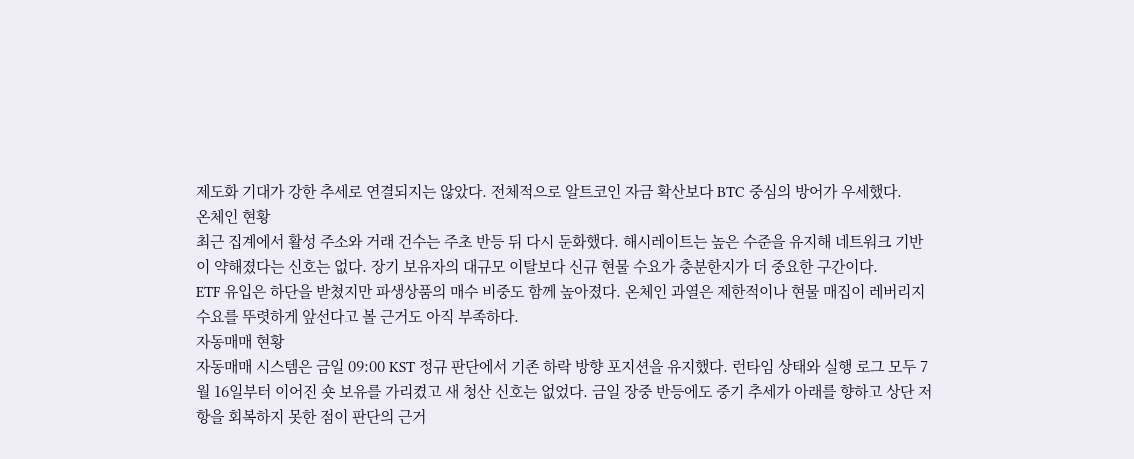제도화 기대가 강한 추세로 연결되지는 않았다. 전체적으로 알트코인 자금 확산보다 BTC 중심의 방어가 우세했다.
온체인 현황
최근 집계에서 활성 주소와 거래 건수는 주초 반등 뒤 다시 둔화했다. 해시레이트는 높은 수준을 유지해 네트워크 기반이 약해졌다는 신호는 없다. 장기 보유자의 대규모 이탈보다 신규 현물 수요가 충분한지가 더 중요한 구간이다.
ETF 유입은 하단을 받쳤지만 파생상품의 매수 비중도 함께 높아졌다. 온체인 과열은 제한적이나 현물 매집이 레버리지 수요를 뚜렷하게 앞선다고 볼 근거도 아직 부족하다.
자동매매 현황
자동매매 시스템은 금일 09:00 KST 정규 판단에서 기존 하락 방향 포지션을 유지했다. 런타임 상태와 실행 로그 모두 7월 16일부터 이어진 숏 보유를 가리켰고 새 청산 신호는 없었다. 금일 장중 반등에도 중기 추세가 아래를 향하고 상단 저항을 회복하지 못한 점이 판단의 근거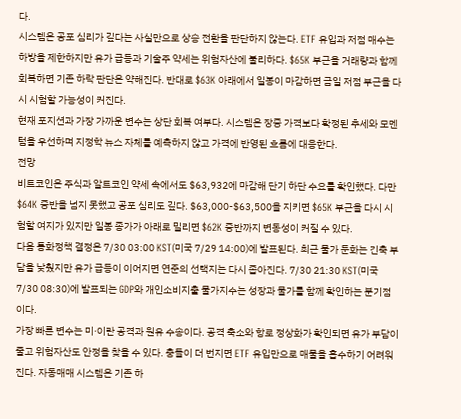다.
시스템은 공포 심리가 깊다는 사실만으로 상승 전환을 판단하지 않는다. ETF 유입과 저점 매수는 하방을 제한하지만 유가 급등과 기술주 약세는 위험자산에 불리하다. $65K 부근을 거래량과 함께 회복하면 기존 하락 판단은 약해진다. 반대로 $63K 아래에서 일봉이 마감하면 금일 저점 부근을 다시 시험할 가능성이 커진다.
현재 포지션과 가장 가까운 변수는 상단 회복 여부다. 시스템은 장중 가격보다 확정된 추세와 모멘텀을 우선하며 지정학 뉴스 자체를 예측하지 않고 가격에 반영된 흐름에 대응한다.
전망
비트코인은 주식과 알트코인 약세 속에서도 $63,932에 마감해 단기 하단 수요를 확인했다. 다만 $64K 중반을 넘지 못했고 공포 심리도 깊다. $63,000-$63,500을 지키면 $65K 부근을 다시 시험할 여지가 있지만 일봉 종가가 아래로 밀리면 $62K 중반까지 변동성이 커질 수 있다.
다음 통화정책 결정은 7/30 03:00 KST(미국 7/29 14:00)에 발표된다. 최근 물가 둔화는 긴축 부담을 낮췄지만 유가 급등이 이어지면 연준의 선택지는 다시 좁아진다. 7/30 21:30 KST(미국 7/30 08:30)에 발표되는 GDP와 개인소비지출 물가지수는 성장과 물가를 함께 확인하는 분기점이다.
가장 빠른 변수는 미·이란 공격과 원유 수송이다. 공격 축소와 항로 정상화가 확인되면 유가 부담이 줄고 위험자산도 안정을 찾을 수 있다. 충돌이 더 번지면 ETF 유입만으로 매물을 흡수하기 어려워진다. 자동매매 시스템은 기존 하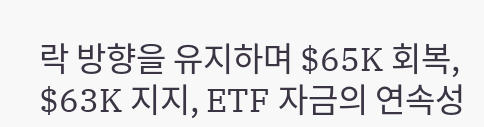락 방향을 유지하며 $65K 회복, $63K 지지, ETF 자금의 연속성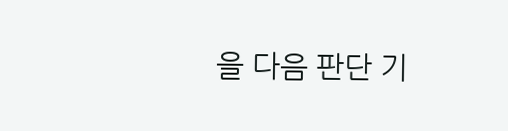을 다음 판단 기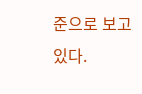준으로 보고 있다.